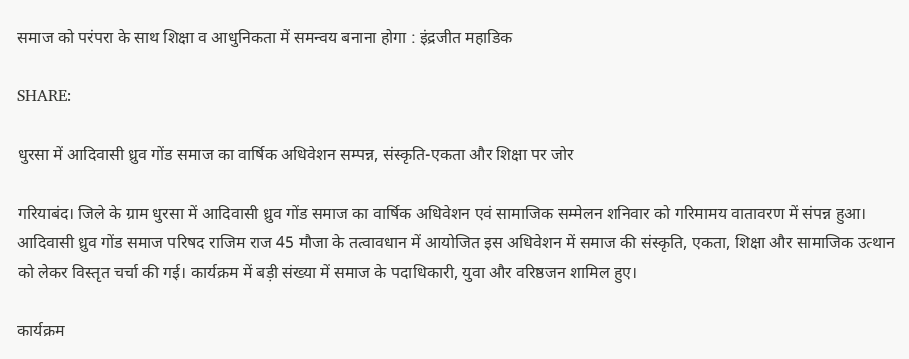समाज को परंपरा के साथ शिक्षा व आधुनिकता में समन्वय बनाना होगा : इंद्रजीत महाडिक

SHARE:

धुरसा में आदिवासी ध्रुव गोंड समाज का वार्षिक अधिवेशन सम्पन्न, संस्कृति-एकता और शिक्षा पर जोर

गरियाबंद। जिले के ग्राम धुरसा में आदिवासी ध्रुव गोंड समाज का वार्षिक अधिवेशन एवं सामाजिक सम्मेलन शनिवार को गरिमामय वातावरण में संपन्न हुआ। आदिवासी ध्रुव गोंड समाज परिषद राजिम राज 45 मौजा के तत्वावधान में आयोजित इस अधिवेशन में समाज की संस्कृति, एकता, शिक्षा और सामाजिक उत्थान को लेकर विस्तृत चर्चा की गई। कार्यक्रम में बड़ी संख्या में समाज के पदाधिकारी, युवा और वरिष्ठजन शामिल हुए।

कार्यक्रम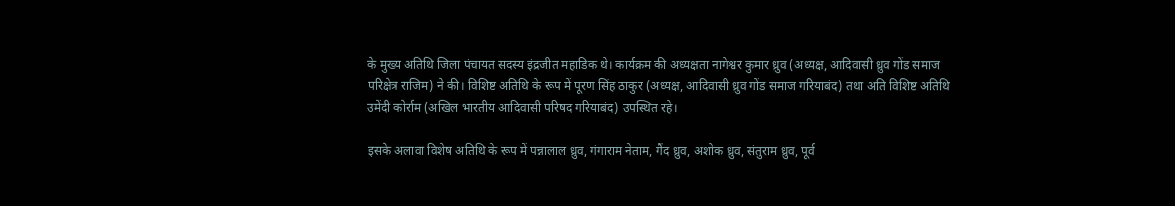के मुख्य अतिथि जिला पंचायत सदस्य इंद्रजीत महाडिक थे। कार्यक्रम की अध्यक्षता नागेश्वर कुमार ध्रुव (अध्यक्ष, आदिवासी ध्रुव गोंड समाज परिक्षेत्र राजिम) ने की। विशिष्ट अतिथि के रूप में पूरण सिंह ठाकुर (अध्यक्ष, आदिवासी ध्रुव गोंड समाज गरियाबंद) तथा अति विशिष्ट अतिथि उमेंदी कोर्राम (अखिल भारतीय आदिवासी परिषद गरियाबंद) उपस्थित रहे।

इसके अलावा विशेष अतिथि के रूप में पन्नालाल ध्रुव, गंगाराम नेताम, गैंद ध्रुव, अशोक ध्रुव, संतुराम ध्रुव, पूर्व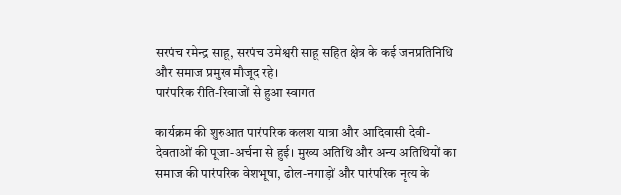सरपंच रमेन्द्र साहू, सरपंच उमेश्वरी साहू सहित क्षेत्र के कई जनप्रतिनिधि और समाज प्रमुख मौजूद रहे।
पारंपरिक रीति-रिवाजों से हुआ स्वागत

कार्यक्रम की शुरुआत पारंपरिक कलश यात्रा और आदिवासी देवी-देवताओं की पूजा-अर्चना से हुई। मुख्य अतिथि और अन्य अतिथियों का समाज की पारंपरिक वेशभूषा, ढोल-नगाड़ों और पारंपरिक नृत्य के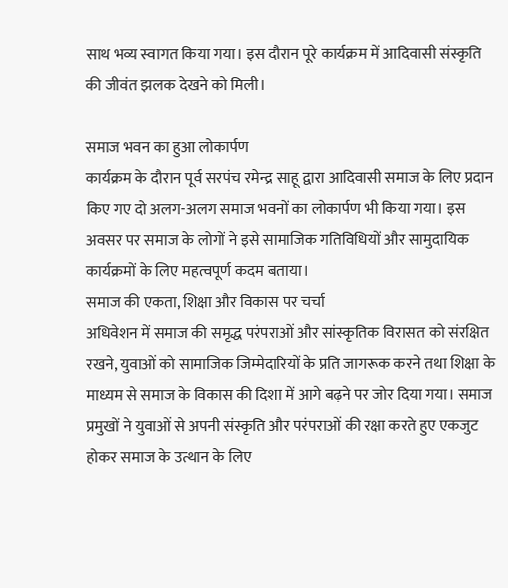साथ भव्य स्वागत किया गया। इस दौरान पूरे कार्यक्रम में आदिवासी संस्कृति की जीवंत झलक देखने को मिली।

समाज भवन का हुआ लोकार्पण
कार्यक्रम के दौरान पूर्व सरपंच रमेन्द्र साहू द्वारा आदिवासी समाज के लिए प्रदान किए गए दो अलग-अलग समाज भवनों का लोकार्पण भी किया गया। इस अवसर पर समाज के लोगों ने इसे सामाजिक गतिविधियों और सामुदायिक कार्यक्रमों के लिए महत्वपूर्ण कदम बताया।
समाज की एकता, शिक्षा और विकास पर चर्चा
अधिवेशन में समाज की समृद्ध परंपराओं और सांस्कृतिक विरासत को संरक्षित रखने, युवाओं को सामाजिक जिम्मेदारियों के प्रति जागरूक करने तथा शिक्षा के माध्यम से समाज के विकास की दिशा में आगे बढ़ने पर जोर दिया गया। समाज प्रमुखों ने युवाओं से अपनी संस्कृति और परंपराओं की रक्षा करते हुए एकजुट होकर समाज के उत्थान के लिए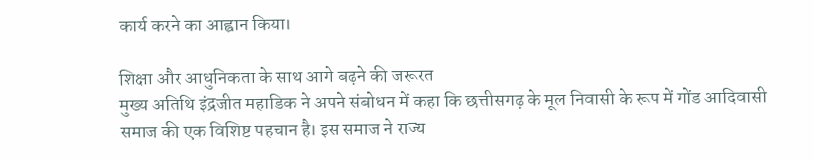कार्य करने का आह्वान किया।

शिक्षा और आधुनिकता के साथ आगे बढ़ने की जरूरत
मुख्य अतिथि इंद्रजीत महाडिक ने अपने संबोधन में कहा कि छत्तीसगढ़ के मूल निवासी के रूप में गोंड आदिवासी समाज की एक विशिष्ट पहचान है। इस समाज ने राज्य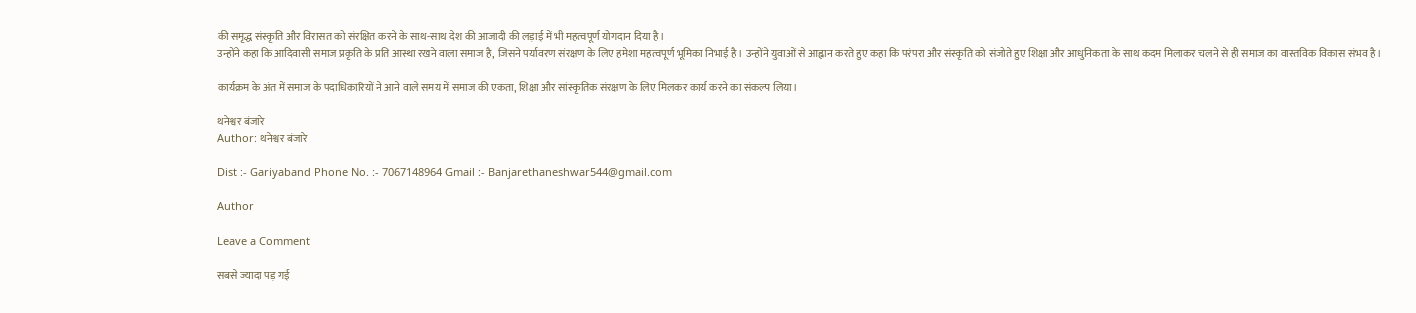की समृद्ध संस्कृति और विरासत को संरक्षित करने के साथ-साथ देश की आजादी की लड़ाई में भी महत्वपूर्ण योगदान दिया है।
उन्होंने कहा कि आदिवासी समाज प्रकृति के प्रति आस्था रखने वाला समाज है, जिसने पर्यावरण संरक्षण के लिए हमेशा महत्वपूर्ण भूमिका निभाई है। उन्होंने युवाओं से आह्वान करते हुए कहा कि परंपरा और संस्कृति को संजोते हुए शिक्षा और आधुनिकता के साथ कदम मिलाकर चलने से ही समाज का वास्तविक विकास संभव है।

कार्यक्रम के अंत में समाज के पदाधिकारियों ने आने वाले समय में समाज की एकता, शिक्षा और सांस्कृतिक संरक्षण के लिए मिलकर कार्य करने का संकल्प लिया।

थनेश्वर बंजारे
Author: थनेश्वर बंजारे

Dist :- Gariyaband Phone No. :- 7067148964 Gmail :- Banjarethaneshwar544@gmail.com

Author

Leave a Comment

सबसे ज्यादा पड़ गई